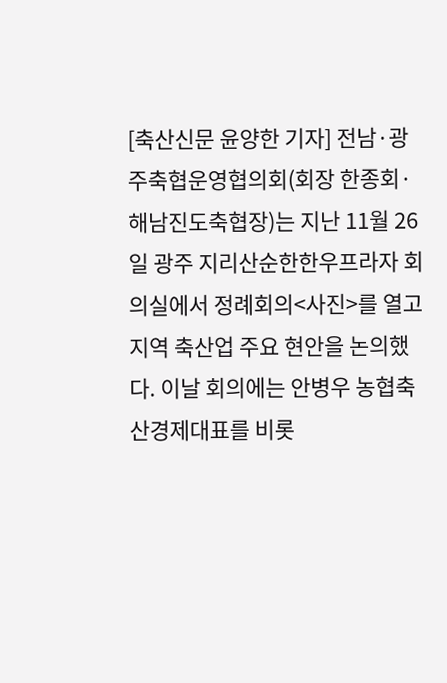[축산신문 윤양한 기자] 전남·광주축협운영협의회(회장 한종회·해남진도축협장)는 지난 11월 26일 광주 지리산순한한우프라자 회의실에서 정례회의<사진>를 열고 지역 축산업 주요 현안을 논의했다. 이날 회의에는 안병우 농협축산경제대표를 비롯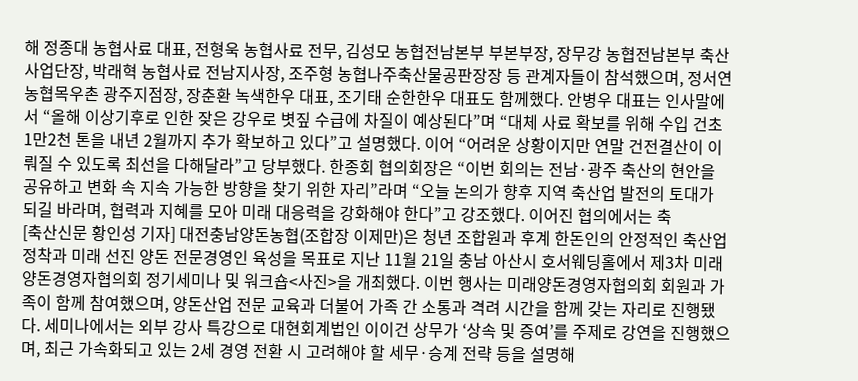해 정종대 농협사료 대표, 전형욱 농협사료 전무, 김성모 농협전남본부 부본부장, 장무강 농협전남본부 축산사업단장, 박래혁 농협사료 전남지사장, 조주형 농협나주축산물공판장장 등 관계자들이 참석했으며, 정서연 농협목우촌 광주지점장, 장춘환 녹색한우 대표, 조기태 순한한우 대표도 함께했다. 안병우 대표는 인사말에서 “올해 이상기후로 인한 잦은 강우로 볏짚 수급에 차질이 예상된다”며 “대체 사료 확보를 위해 수입 건초 1만2천 톤을 내년 2월까지 추가 확보하고 있다”고 설명했다. 이어 “어려운 상황이지만 연말 건전결산이 이뤄질 수 있도록 최선을 다해달라”고 당부했다. 한종회 협의회장은 “이번 회의는 전남·광주 축산의 현안을 공유하고 변화 속 지속 가능한 방향을 찾기 위한 자리”라며 “오늘 논의가 향후 지역 축산업 발전의 토대가 되길 바라며, 협력과 지혜를 모아 미래 대응력을 강화해야 한다”고 강조했다. 이어진 협의에서는 축
[축산신문 황인성 기자] 대전충남양돈농협(조합장 이제만)은 청년 조합원과 후계 한돈인의 안정적인 축산업 정착과 미래 선진 양돈 전문경영인 육성을 목표로 지난 11월 21일 충남 아산시 호서웨딩홀에서 제3차 미래양돈경영자협의회 정기세미나 및 워크숍<사진>을 개최했다. 이번 행사는 미래양돈경영자협의회 회원과 가족이 함께 참여했으며, 양돈산업 전문 교육과 더불어 가족 간 소통과 격려 시간을 함께 갖는 자리로 진행됐다. 세미나에서는 외부 강사 특강으로 대현회계법인 이이건 상무가 ‘상속 및 증여’를 주제로 강연을 진행했으며, 최근 가속화되고 있는 2세 경영 전환 시 고려해야 할 세무·승계 전략 등을 설명해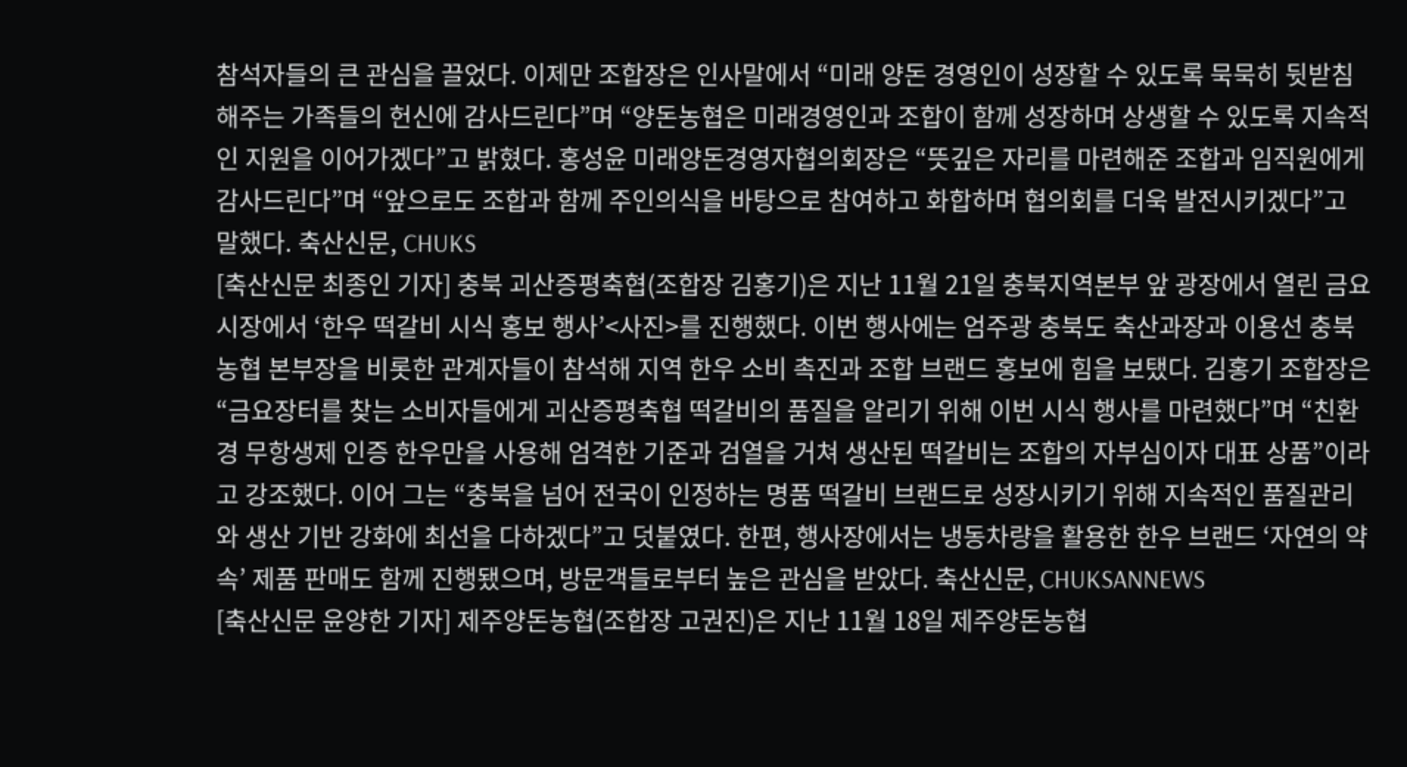참석자들의 큰 관심을 끌었다. 이제만 조합장은 인사말에서 “미래 양돈 경영인이 성장할 수 있도록 묵묵히 뒷받침해주는 가족들의 헌신에 감사드린다”며 “양돈농협은 미래경영인과 조합이 함께 성장하며 상생할 수 있도록 지속적인 지원을 이어가겠다”고 밝혔다. 홍성윤 미래양돈경영자협의회장은 “뜻깊은 자리를 마련해준 조합과 임직원에게 감사드린다”며 “앞으로도 조합과 함께 주인의식을 바탕으로 참여하고 화합하며 협의회를 더욱 발전시키겠다”고 말했다. 축산신문, CHUKS
[축산신문 최종인 기자] 충북 괴산증평축협(조합장 김홍기)은 지난 11월 21일 충북지역본부 앞 광장에서 열린 금요시장에서 ‘한우 떡갈비 시식 홍보 행사’<사진>를 진행했다. 이번 행사에는 엄주광 충북도 축산과장과 이용선 충북농협 본부장을 비롯한 관계자들이 참석해 지역 한우 소비 촉진과 조합 브랜드 홍보에 힘을 보탰다. 김홍기 조합장은 “금요장터를 찾는 소비자들에게 괴산증평축협 떡갈비의 품질을 알리기 위해 이번 시식 행사를 마련했다”며 “친환경 무항생제 인증 한우만을 사용해 엄격한 기준과 검열을 거쳐 생산된 떡갈비는 조합의 자부심이자 대표 상품”이라고 강조했다. 이어 그는 “충북을 넘어 전국이 인정하는 명품 떡갈비 브랜드로 성장시키기 위해 지속적인 품질관리와 생산 기반 강화에 최선을 다하겠다”고 덧붙였다. 한편, 행사장에서는 냉동차량을 활용한 한우 브랜드 ‘자연의 약속’ 제품 판매도 함께 진행됐으며, 방문객들로부터 높은 관심을 받았다. 축산신문, CHUKSANNEWS
[축산신문 윤양한 기자] 제주양돈농협(조합장 고권진)은 지난 11월 18일 제주양돈농협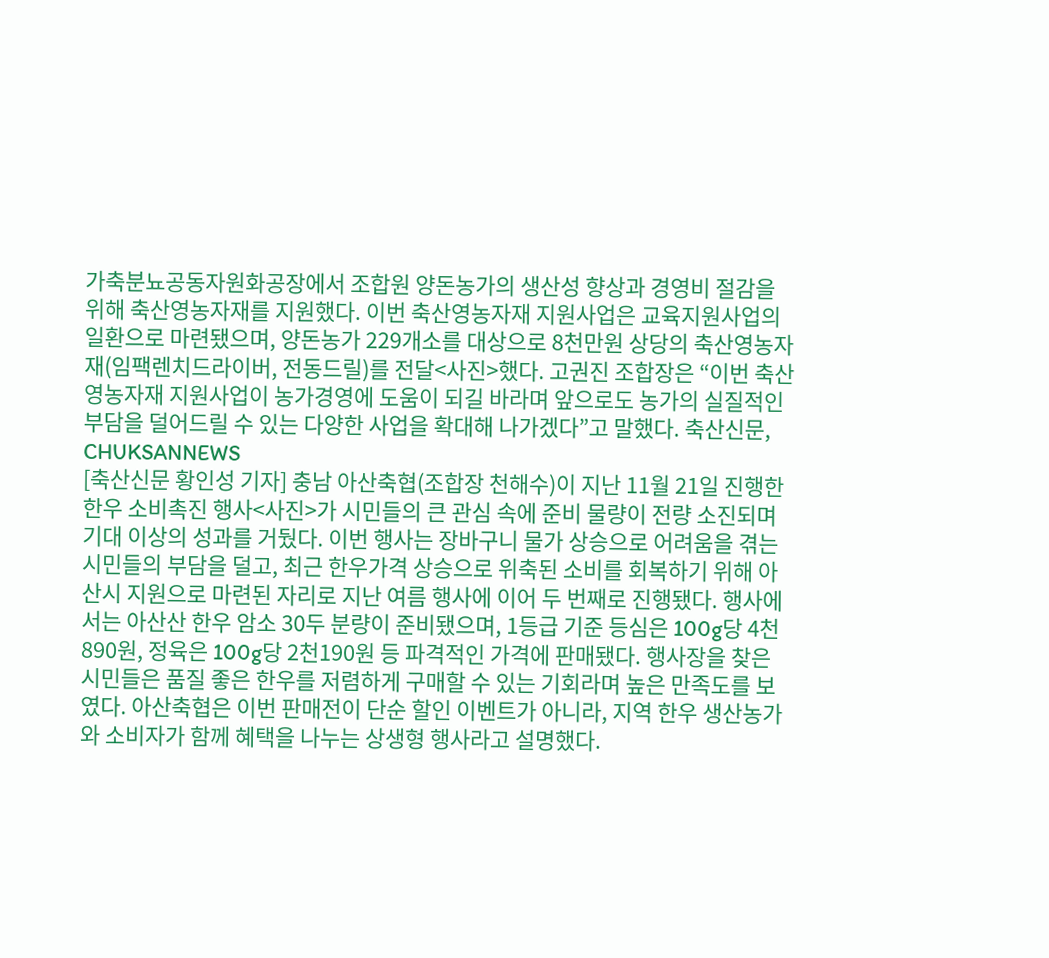가축분뇨공동자원화공장에서 조합원 양돈농가의 생산성 향상과 경영비 절감을 위해 축산영농자재를 지원했다. 이번 축산영농자재 지원사업은 교육지원사업의 일환으로 마련됐으며, 양돈농가 229개소를 대상으로 8천만원 상당의 축산영농자재(임팩렌치드라이버, 전동드릴)를 전달<사진>했다. 고권진 조합장은 “이번 축산영농자재 지원사업이 농가경영에 도움이 되길 바라며 앞으로도 농가의 실질적인 부담을 덜어드릴 수 있는 다양한 사업을 확대해 나가겠다”고 말했다. 축산신문, CHUKSANNEWS
[축산신문 황인성 기자] 충남 아산축협(조합장 천해수)이 지난 11월 21일 진행한 한우 소비촉진 행사<사진>가 시민들의 큰 관심 속에 준비 물량이 전량 소진되며 기대 이상의 성과를 거뒀다. 이번 행사는 장바구니 물가 상승으로 어려움을 겪는 시민들의 부담을 덜고, 최근 한우가격 상승으로 위축된 소비를 회복하기 위해 아산시 지원으로 마련된 자리로 지난 여름 행사에 이어 두 번째로 진행됐다. 행사에서는 아산산 한우 암소 30두 분량이 준비됐으며, 1등급 기준 등심은 100g당 4천890원, 정육은 100g당 2천190원 등 파격적인 가격에 판매됐다. 행사장을 찾은 시민들은 품질 좋은 한우를 저렴하게 구매할 수 있는 기회라며 높은 만족도를 보였다. 아산축협은 이번 판매전이 단순 할인 이벤트가 아니라, 지역 한우 생산농가와 소비자가 함께 혜택을 나누는 상생형 행사라고 설명했다.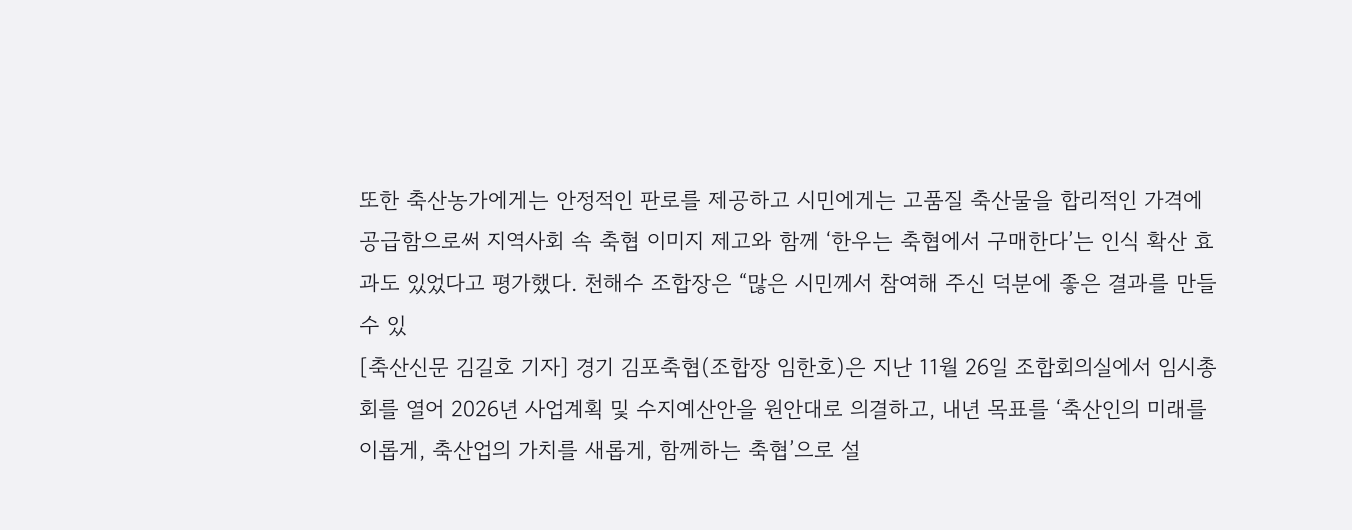또한 축산농가에게는 안정적인 판로를 제공하고 시민에게는 고품질 축산물을 합리적인 가격에 공급함으로써 지역사회 속 축협 이미지 제고와 함께 ‘한우는 축협에서 구매한다’는 인식 확산 효과도 있었다고 평가했다. 천해수 조합장은 “많은 시민께서 참여해 주신 덕분에 좋은 결과를 만들 수 있
[축산신문 김길호 기자] 경기 김포축협(조합장 임한호)은 지난 11월 26일 조합회의실에서 임시총회를 열어 2026년 사업계획 및 수지예산안을 원안대로 의결하고, 내년 목표를 ‘축산인의 미래를 이롭게, 축산업의 가치를 새롭게, 함께하는 축협’으로 설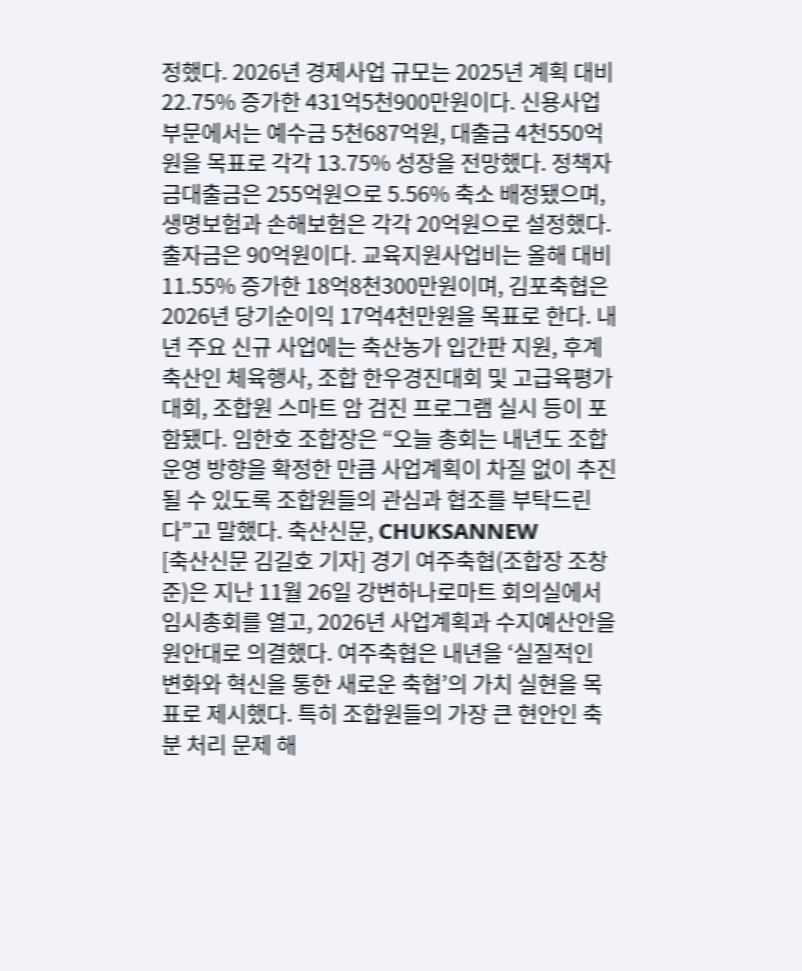정했다. 2026년 경제사업 규모는 2025년 계획 대비 22.75% 증가한 431억5천900만원이다. 신용사업 부문에서는 예수금 5천687억원, 대출금 4천550억원을 목표로 각각 13.75% 성장을 전망했다. 정책자금대출금은 255억원으로 5.56% 축소 배정됐으며, 생명보험과 손해보험은 각각 20억원으로 설정했다. 출자금은 90억원이다. 교육지원사업비는 올해 대비 11.55% 증가한 18억8천300만원이며, 김포축협은 2026년 당기순이익 17억4천만원을 목표로 한다. 내년 주요 신규 사업에는 축산농가 입간판 지원, 후계축산인 체육행사, 조합 한우경진대회 및 고급육평가대회, 조합원 스마트 암 검진 프로그램 실시 등이 포함됐다. 임한호 조합장은 “오늘 총회는 내년도 조합 운영 방향을 확정한 만큼 사업계획이 차질 없이 추진될 수 있도록 조합원들의 관심과 협조를 부탁드린다”고 말했다. 축산신문, CHUKSANNEW
[축산신문 김길호 기자] 경기 여주축협(조합장 조창준)은 지난 11월 26일 강변하나로마트 회의실에서 임시총회를 열고, 2026년 사업계획과 수지예산안을 원안대로 의결했다. 여주축협은 내년을 ‘실질적인 변화와 혁신을 통한 새로운 축협’의 가치 실현을 목표로 제시했다. 특히 조합원들의 가장 큰 현안인 축분 처리 문제 해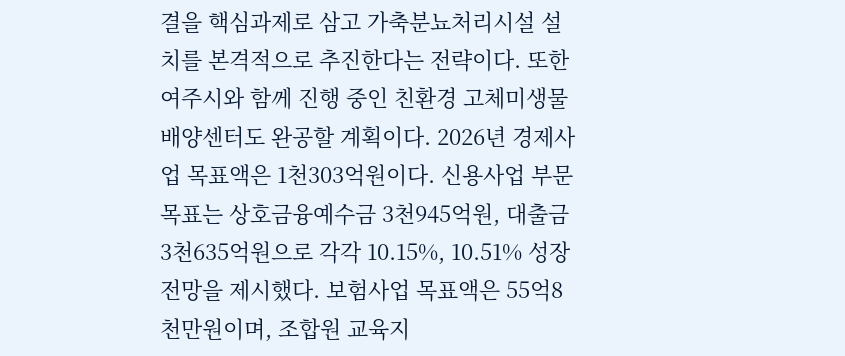결을 핵심과제로 삼고 가축분뇨처리시설 설치를 본격적으로 추진한다는 전략이다. 또한 여주시와 함께 진행 중인 친환경 고체미생물 배양센터도 완공할 계획이다. 2026년 경제사업 목표액은 1천303억원이다. 신용사업 부문 목표는 상호금융예수금 3천945억원, 대출금 3천635억원으로 각각 10.15%, 10.51% 성장 전망을 제시했다. 보험사업 목표액은 55억8천만원이며, 조합원 교육지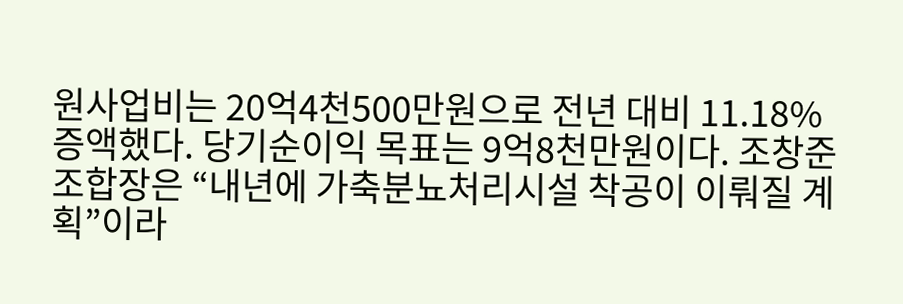원사업비는 20억4천500만원으로 전년 대비 11.18% 증액했다. 당기순이익 목표는 9억8천만원이다. 조창준 조합장은 “내년에 가축분뇨처리시설 착공이 이뤄질 계획”이라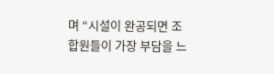며 “시설이 완공되면 조합원들이 가장 부담을 느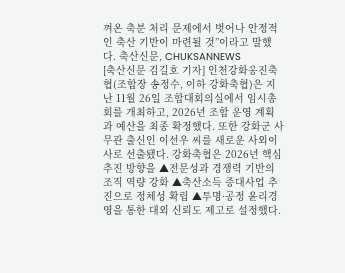껴온 축분 처리 문제에서 벗어나 안정적인 축산 기반이 마련될 것”이라고 말했다. 축산신문, CHUKSANNEWS
[축산신문 김길호 기자] 인천강화옹진축협(조합장 송정수, 이하 강화축협)은 지난 11월 26일 조합대회의실에서 임시총회를 개최하고, 2026년 조합 운영 계획과 예산을 최종 확정했다. 또한 강화군 사무관 출신인 이선우 씨를 새로운 사외이사로 선출됐다. 강화축협은 2026년 핵심 추진 방향을 ▲전문성과 경쟁력 기반의 조직 역량 강화 ▲축산소득 증대사업 추진으로 정체성 확립 ▲투명·공정 윤리경영을 통한 대외 신뢰도 제고로 설정했다.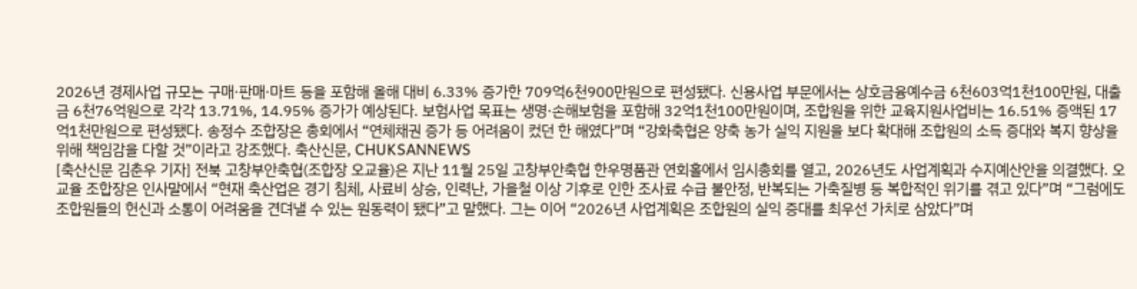2026년 경제사업 규모는 구매·판매·마트 등을 포함해 올해 대비 6.33% 증가한 709억6천900만원으로 편성됐다. 신용사업 부문에서는 상호금융예수금 6천603억1천100만원, 대출금 6천76억원으로 각각 13.71%, 14.95% 증가가 예상된다. 보험사업 목표는 생명·손해보험을 포함해 32억1천100만원이며, 조합원을 위한 교육지원사업비는 16.51% 증액된 17억1천만원으로 편성됐다. 송정수 조합장은 총회에서 “연체채권 증가 등 어려움이 컸던 한 해였다”며 “강화축협은 양축 농가 실익 지원을 보다 확대해 조합원의 소득 증대와 복지 향상을 위해 책임감을 다할 것”이라고 강조했다. 축산신문, CHUKSANNEWS
[축산신문 김춘우 기자] 전북 고창부안축협(조합장 오교율)은 지난 11월 25일 고창부안축협 한우명품관 연회홀에서 임시총회를 열고, 2026년도 사업계획과 수지예산안을 의결했다. 오교율 조합장은 인사말에서 “현재 축산업은 경기 침체, 사료비 상승, 인력난, 가을철 이상 기후로 인한 조사료 수급 불안정, 반복되는 가축질병 등 복합적인 위기를 겪고 있다”며 “그럼에도 조합원들의 헌신과 소통이 어려움을 견뎌낼 수 있는 원동력이 됐다”고 말했다. 그는 이어 “2026년 사업계획은 조합원의 실익 증대를 최우선 가치로 삼았다”며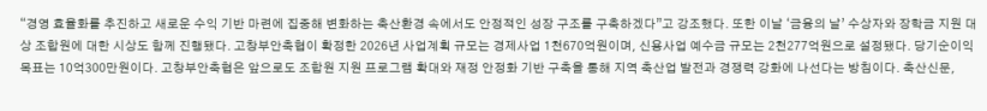“경영 효율화를 추진하고 새로운 수익 기반 마련에 집중해 변화하는 축산환경 속에서도 안정적인 성장 구조를 구축하겠다”고 강조했다. 또한 이날 ‘금융의 날’ 수상자와 장학금 지원 대상 조합원에 대한 시상도 함께 진행됐다. 고창부안축협이 확정한 2026년 사업계획 규모는 경제사업 1천670억원이며, 신용사업 예수금 규모는 2천277억원으로 설정됐다. 당기순이익 목표는 10억300만원이다. 고창부안축협은 앞으로도 조합원 지원 프로그램 확대와 재정 안정화 기반 구축을 통해 지역 축산업 발전과 경쟁력 강화에 나선다는 방침이다. 축산신문,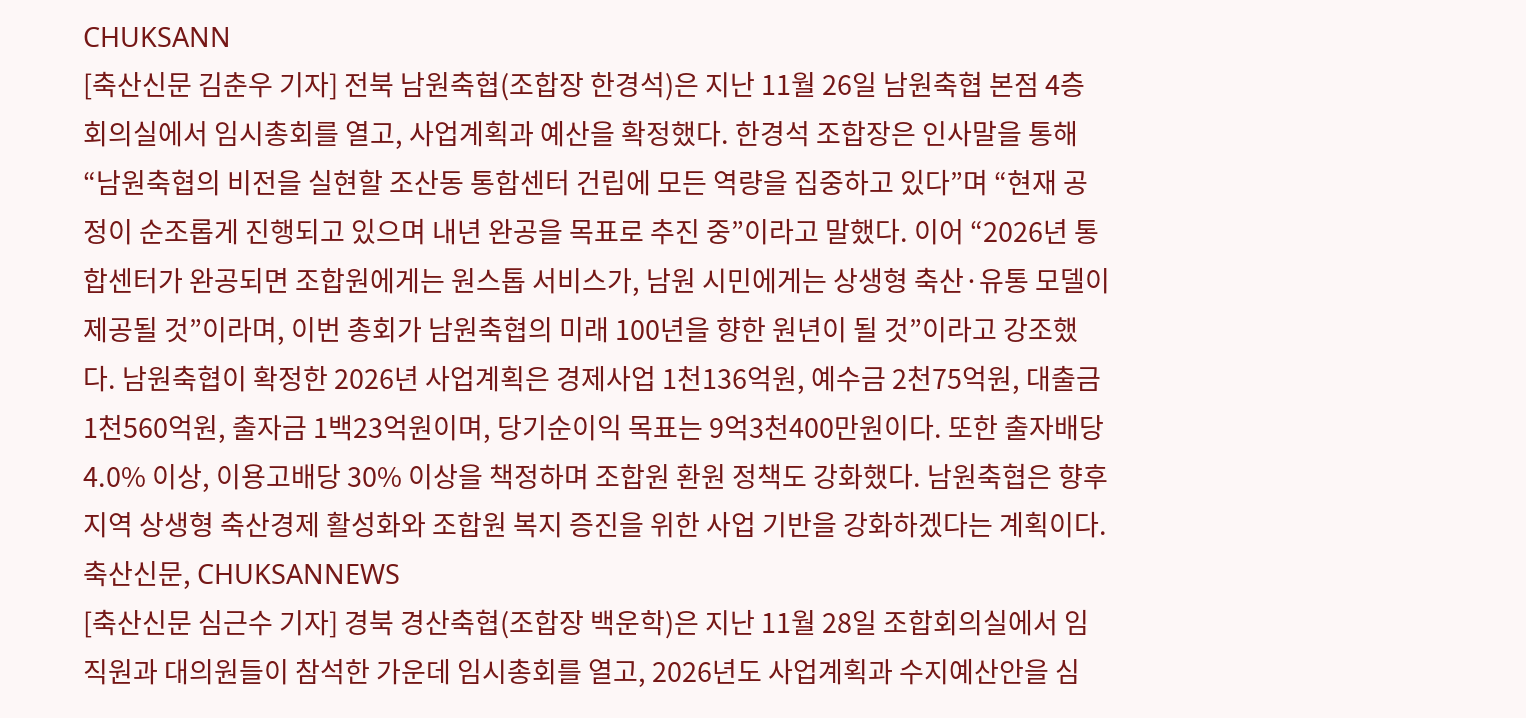CHUKSANN
[축산신문 김춘우 기자] 전북 남원축협(조합장 한경석)은 지난 11월 26일 남원축협 본점 4층 회의실에서 임시총회를 열고, 사업계획과 예산을 확정했다. 한경석 조합장은 인사말을 통해 “남원축협의 비전을 실현할 조산동 통합센터 건립에 모든 역량을 집중하고 있다”며 “현재 공정이 순조롭게 진행되고 있으며 내년 완공을 목표로 추진 중”이라고 말했다. 이어 “2026년 통합센터가 완공되면 조합원에게는 원스톱 서비스가, 남원 시민에게는 상생형 축산·유통 모델이 제공될 것”이라며, 이번 총회가 남원축협의 미래 100년을 향한 원년이 될 것”이라고 강조했다. 남원축협이 확정한 2026년 사업계획은 경제사업 1천136억원, 예수금 2천75억원, 대출금 1천560억원, 출자금 1백23억원이며, 당기순이익 목표는 9억3천400만원이다. 또한 출자배당 4.0% 이상, 이용고배당 30% 이상을 책정하며 조합원 환원 정책도 강화했다. 남원축협은 향후 지역 상생형 축산경제 활성화와 조합원 복지 증진을 위한 사업 기반을 강화하겠다는 계획이다. 축산신문, CHUKSANNEWS
[축산신문 심근수 기자] 경북 경산축협(조합장 백운학)은 지난 11월 28일 조합회의실에서 임직원과 대의원들이 참석한 가운데 임시총회를 열고, 2026년도 사업계획과 수지예산안을 심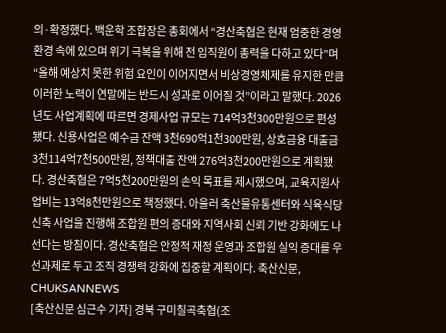의·확정했다. 백운학 조합장은 총회에서 “경산축협은 현재 엄중한 경영환경 속에 있으며 위기 극복을 위해 전 임직원이 총력을 다하고 있다”며 “올해 예상치 못한 위험 요인이 이어지면서 비상경영체제를 유지한 만큼 이러한 노력이 연말에는 반드시 성과로 이어질 것”이라고 말했다. 2026년도 사업계획에 따르면 경제사업 규모는 714억3천300만원으로 편성됐다. 신용사업은 예수금 잔액 3천690억1천300만원, 상호금융 대출금 3천114억7천500만원, 정책대출 잔액 276억3천200만원으로 계획됐다. 경산축협은 7억5천200만원의 손익 목표를 제시했으며, 교육지원사업비는 13억8천만원으로 책정했다. 아울러 축산물유통센터와 식육식당 신축 사업을 진행해 조합원 편의 증대와 지역사회 신뢰 기반 강화에도 나선다는 방침이다. 경산축협은 안정적 재정 운영과 조합원 실익 증대를 우선과제로 두고 조직 경쟁력 강화에 집중할 계획이다. 축산신문, CHUKSANNEWS
[축산신문 심근수 기자] 경북 구미칠곡축협(조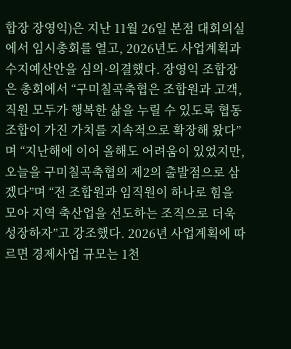합장 장영익)은 지난 11월 26일 본점 대회의실에서 임시총회를 열고, 2026년도 사업계획과 수지예산안을 심의·의결했다. 장영익 조합장은 총회에서 “구미칠곡축협은 조합원과 고객, 직원 모두가 행복한 삶을 누릴 수 있도록 협동조합이 가진 가치를 지속적으로 확장해 왔다”며 “지난해에 이어 올해도 어려움이 있었지만, 오늘을 구미칠곡축협의 제2의 출발점으로 삼겠다”며 “전 조합원과 임직원이 하나로 힘을 모아 지역 축산업을 선도하는 조직으로 더욱 성장하자”고 강조했다. 2026년 사업계획에 따르면 경제사업 규모는 1천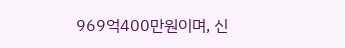969억400만원이며, 신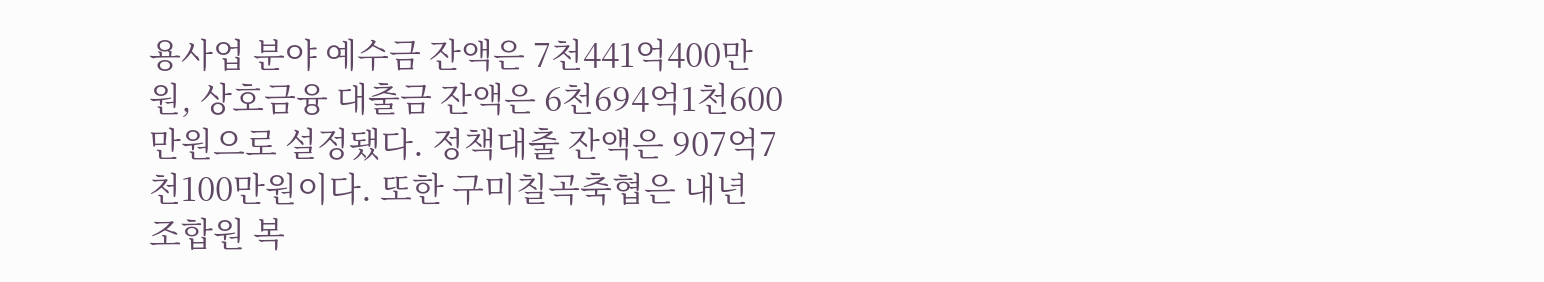용사업 분야 예수금 잔액은 7천441억400만원, 상호금융 대출금 잔액은 6천694억1천600만원으로 설정됐다. 정책대출 잔액은 907억7천100만원이다. 또한 구미칠곡축협은 내년 조합원 복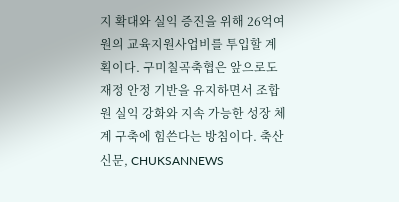지 확대와 실익 증진을 위해 26억여원의 교육지원사업비를 투입할 계획이다. 구미칠곡축협은 앞으로도 재정 안정 기반을 유지하면서 조합원 실익 강화와 지속 가능한 성장 체계 구축에 힘쓴다는 방침이다. 축산신문, CHUKSANNEWS